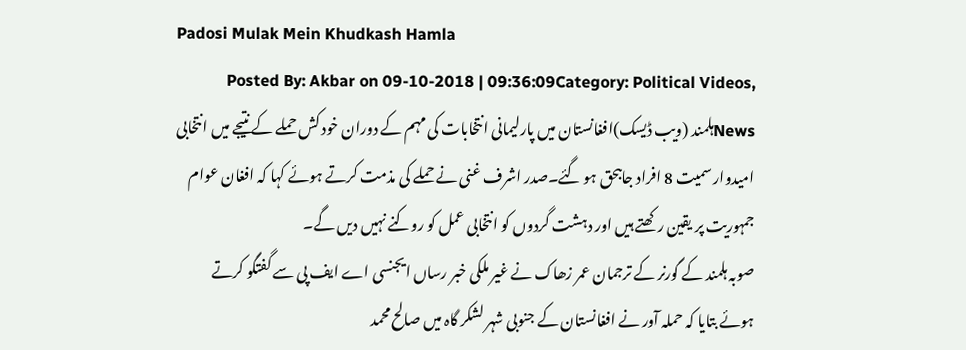Padosi Mulak Mein Khudkash Hamla
Posted By: Akbar on 09-10-2018 | 09:36:09Category: Political Videos, Newsہلمند (ویب ڈیسک)افغانستان میں پارلیمانی انتخابات کی مہم کے دوران خود کش حملے کے نتیجے میں انتخابی امیدوار سمیت 8 افراد جاںبحق ہو گئے۔صدر اشرف غنی نے حملے کی مذمت کرتے ہوئے کہا کہ افغان عوام جمہوریت پر یقین رکھتے ہیں اور دہشت گردوں کو انتخابی عمل کو روکنے نہیں دیں گے۔
صوبہ ہلمند کے گورنر کے ترجمان عمر زھاک نے غیر ملکی خبر رساں ایجنسی اے ایف پی سے گفتگو کرتے ہوئے بتایا کہ حملہ آور نے افغانستان کے جنوبی شہر لشکر گاہ میں صالح محمد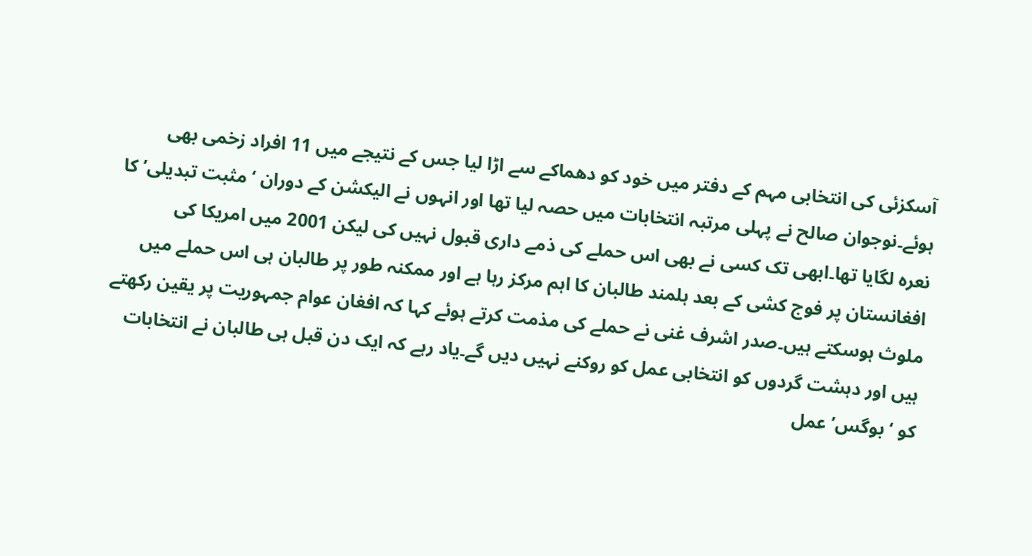آسکزئی کی انتخابی مہم کے دفتر میں خود کو دھماکے سے اڑا لیا جس کے نتیجے میں 11 افراد زخمی بھی ہوئے۔نوجوان صالح نے پہلی مرتبہ انتخابات میں حصہ لیا تھا اور انہوں نے الیکشن کے دوران ‘مثبت تبدیلی’ کا نعرہ لگایا تھا۔ابھی تک کسی نے بھی اس حملے کی ذمے داری قبول نہیں کی لیکن 2001 میں امریکا کی افغانستان پر فوج کشی کے بعد ہلمند طالبان کا اہم مرکز رہا ہے اور ممکنہ طور پر طالبان ہی اس حملے میں ملوث ہوسکتے ہیں۔صدر اشرف غنی نے حملے کی مذمت کرتے ہوئے کہا کہ افغان عوام جمہوریت پر یقین رکھتے ہیں اور دہشت گردوں کو انتخابی عمل کو روکنے نہیں دیں گے۔یاد رہے کہ ایک دن قبل ہی طالبان نے انتخابات کو ‘بوگس’ عمل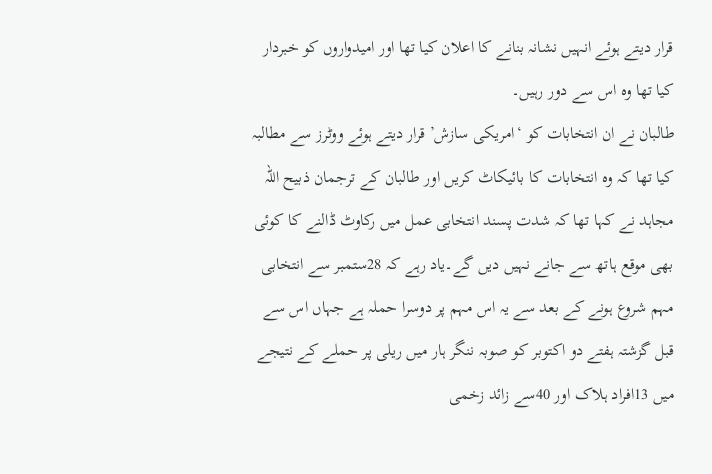قرار دیتے ہوئے انہیں نشانہ بنانے کا اعلان کیا تھا اور امیدواروں کو خبردار کیا تھا وہ اس سے دور رہیں۔
طالبان نے ان انتخابات کو ‘امریکی سازش’ قرار دیتے ہوئے ووٹرز سے مطالبہ کیا تھا کہ وہ انتخابات کا بائیکاٹ کریں اور طالبان کے ترجمان ذبیح اللہ مجاہد نے کہا تھا کہ شدت پسند انتخابی عمل میں رکاوٹ ڈالنے کا کوئی بھی موقع ہاتھ سے جانے نہیں دیں گے۔یاد رہے کہ 28ستمبر سے انتخابی مہم شروع ہونے کے بعد سے یہ اس مہم پر دوسرا حملہ ہے جہاں اس سے قبل گزشتہ ہفتے دو اکتوبر کو صوبہ ننگر ہار میں ریلی پر حملے کے نتیجے میں 13افراد ہلاک اور 40سے زائد زخمی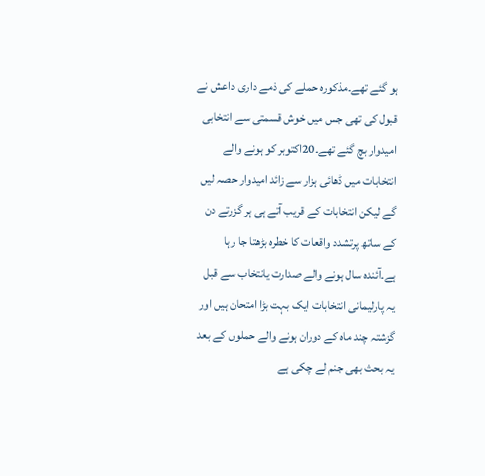ہو گئے تھے۔مذکورہ حملے کی ذمے داری داعش نے قبول کی تھی جس میں خوش قسمتی سے انتخابی امیدوار بچ گئے تھے۔20اکتوبر کو ہونے والے انتخابات میں ڈھائی ہزار سے زائد امیدوار حصہ لیں گے لیکن انتخابات کے قریب آتے ہی ہر گزرتے دن کے ساتھ پرتشدد واقعات کا خطرہ بڑھتا جا رہا ہے۔آئندہ سال ہونے والے صدارت یانتخاب سے قبل یہ پارلیمانی انتخابات ایک بہت بڑا امتحان ہیں اور گزشتہ چند ماہ کے دوران ہونے والے حملوں کے بعد یہ بحث بھی جنم لے چکی ہے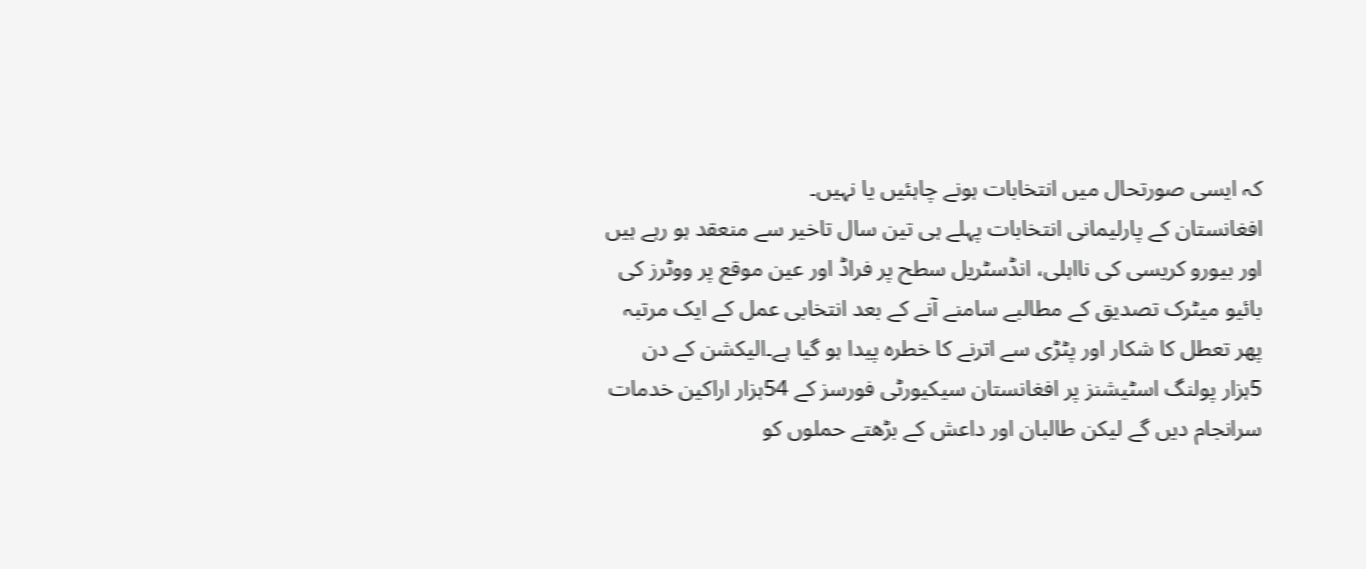کہ ایسی صورتحال میں انتخابات ہونے چاہئیں یا نہیں۔
افغانستان کے پارلیمانی انتخابات پہلے ہی تین سال تاخیر سے منعقد ہو رہے ہیں اور بیورو کریسی کی نااہلی، انڈسٹریل سطح پر فراڈ اور عین موقع پر ووٹرز کی بائیو میٹرک تصدیق کے مطالبے سامنے آنے کے بعد انتخابی عمل کے ایک مرتبہ پھر تعطل کا شکار اور پٹڑی سے اترنے کا خطرہ پیدا ہو گیا ہے۔الیکشن کے دن 5ہزار پولنگ اسٹیشنز پر افغانستان سیکیورٹی فورسز کے 54ہزار اراکین خدمات سرانجام دیں گے لیکن طالبان اور داعش کے بڑھتے حملوں کو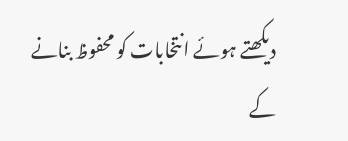دیکھتے ہوئے انتخابات کو محفوظ بنانے کے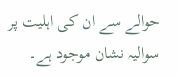حوالے سے ان کی اہلیت پر سوالیہ نشان موجود ہے۔